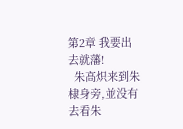第2章 我要出去就藩!
  朱高炽来到朱棣身旁,並没有去看朱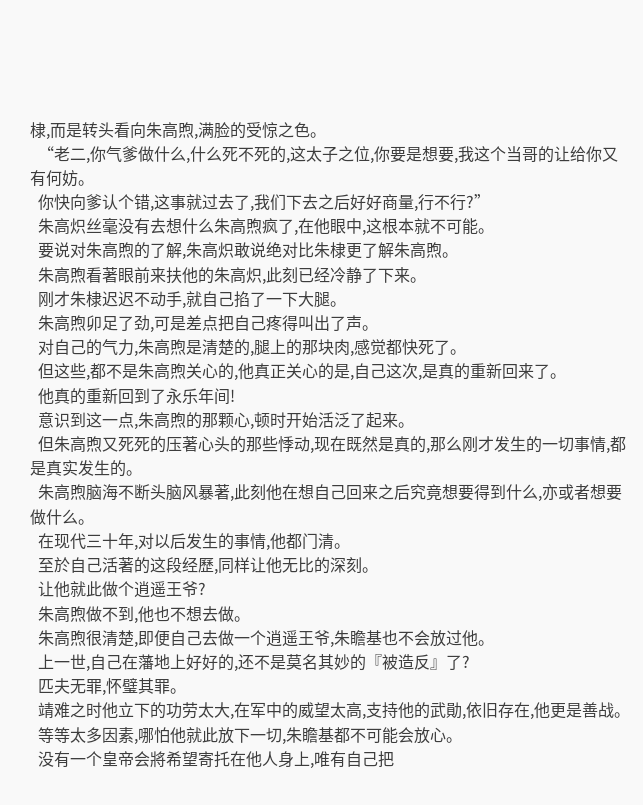棣,而是转头看向朱高煦,满脸的受惊之色。
  “老二,你气爹做什么,什么死不死的,这太子之位,你要是想要,我这个当哥的让给你又有何妨。
  你快向爹认个错,这事就过去了,我们下去之后好好商量,行不行?”
  朱高炽丝毫没有去想什么朱高煦疯了,在他眼中,这根本就不可能。
  要说对朱高煦的了解,朱高炽敢说绝对比朱棣更了解朱高煦。
  朱高煦看著眼前来扶他的朱高炽,此刻已经冷静了下来。
  刚才朱棣迟迟不动手,就自己掐了一下大腿。
  朱高煦卯足了劲,可是差点把自己疼得叫出了声。
  对自己的气力,朱高煦是清楚的,腿上的那块肉,感觉都快死了。
  但这些,都不是朱高煦关心的,他真正关心的是,自己这次,是真的重新回来了。
  他真的重新回到了永乐年间!
  意识到这一点,朱高煦的那颗心,顿时开始活泛了起来。
  但朱高煦又死死的压著心头的那些悸动,现在既然是真的,那么刚才发生的一切事情,都是真实发生的。
  朱高煦脑海不断头脑风暴著,此刻他在想自己回来之后究竟想要得到什么,亦或者想要做什么。
  在现代三十年,对以后发生的事情,他都门清。
  至於自己活著的这段经歷,同样让他无比的深刻。
  让他就此做个逍遥王爷?
  朱高煦做不到,他也不想去做。
  朱高煦很清楚,即便自己去做一个逍遥王爷,朱瞻基也不会放过他。
  上一世,自己在藩地上好好的,还不是莫名其妙的『被造反』了?
  匹夫无罪,怀璧其罪。
  靖难之时他立下的功劳太大,在军中的威望太高,支持他的武勛,依旧存在,他更是善战。
  等等太多因素,哪怕他就此放下一切,朱瞻基都不可能会放心。
  没有一个皇帝会將希望寄托在他人身上,唯有自己把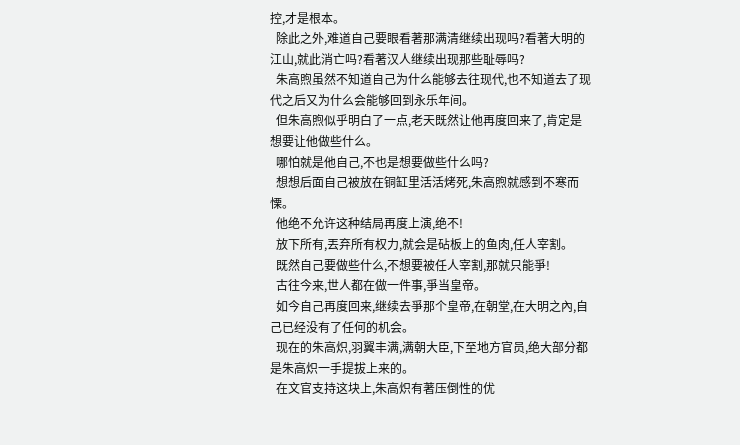控,才是根本。
  除此之外,难道自己要眼看著那满清继续出现吗?看著大明的江山,就此消亡吗?看著汉人继续出现那些耻辱吗?
  朱高煦虽然不知道自己为什么能够去往现代,也不知道去了现代之后又为什么会能够回到永乐年间。
  但朱高煦似乎明白了一点,老天既然让他再度回来了,肯定是想要让他做些什么。
  哪怕就是他自己,不也是想要做些什么吗?
  想想后面自己被放在铜缸里活活烤死,朱高煦就感到不寒而慄。
  他绝不允许这种结局再度上演,绝不!
  放下所有,丟弃所有权力,就会是砧板上的鱼肉,任人宰割。
  既然自己要做些什么,不想要被任人宰割,那就只能爭!
  古往今来,世人都在做一件事,爭当皇帝。
  如今自己再度回来,继续去爭那个皇帝,在朝堂,在大明之內,自己已经没有了任何的机会。
  现在的朱高炽,羽翼丰满,满朝大臣,下至地方官员,绝大部分都是朱高炽一手提拔上来的。
  在文官支持这块上,朱高炽有著压倒性的优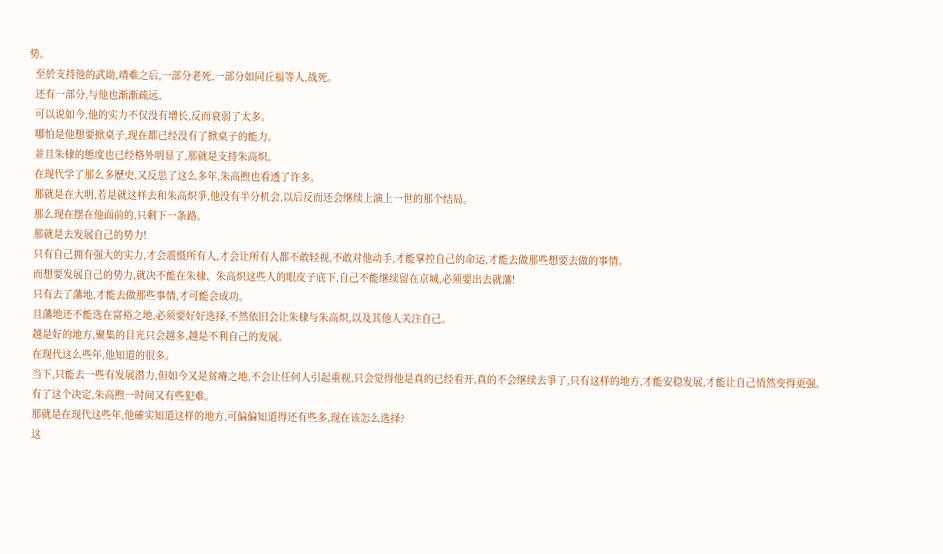势。
  至於支持他的武勛,靖难之后,一部分老死,一部分如同丘福等人,战死。
  还有一部分,与他也渐渐疏远。
  可以说如今,他的实力不仅没有增长,反而衰弱了太多。
  哪怕是他想要掀桌子,现在都已经没有了掀桌子的能力。
  並且朱棣的態度也已经格外明显了,那就是支持朱高炽。
  在现代学了那么多歷史,又反思了这么多年,朱高煦也看透了许多。
  那就是在大明,若是就这样去和朱高炽爭,他没有半分机会,以后反而还会继续上演上一世的那个结局。
  那么现在摆在他面前的,只剩下一条路。
  那就是去发展自己的势力!
  只有自己拥有强大的实力,才会震慑所有人,才会让所有人都不敢轻视,不敢对他动手,才能掌控自己的命运,才能去做那些想要去做的事情。
  而想要发展自己的势力,就决不能在朱棣、朱高炽这些人的眼皮子底下,自己不能继续留在京城,必须要出去就藩!
  只有去了藩地,才能去做那些事情,才可能会成功。
  且藩地还不能选在富裕之地,必须要好好选择,不然依旧会让朱棣与朱高炽,以及其他人关注自己。
  越是好的地方,聚集的目光只会越多,越是不利自己的发展。
  在现代这么些年,他知道的很多。
  当下,只能去一些有发展潜力,但如今又是贫瘠之地,不会让任何人引起重视,只会觉得他是真的已经看开,真的不会继续去爭了,只有这样的地方,才能安稳发展,才能让自己悄然变得更强。
  有了这个决定,朱高煦一时间又有些犯难。
  那就是在现代这些年,他確实知道这样的地方,可偏偏知道得还有些多,现在该怎么选择?
  这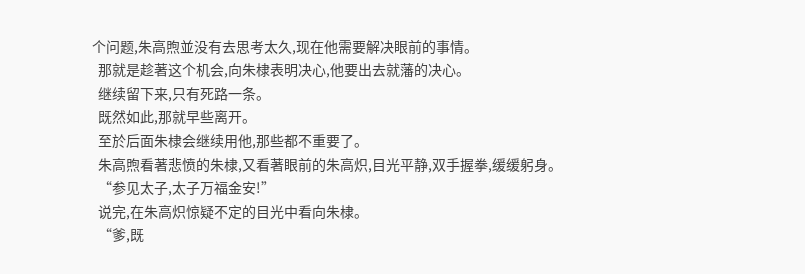个问题,朱高煦並没有去思考太久,现在他需要解决眼前的事情。
  那就是趁著这个机会,向朱棣表明决心,他要出去就藩的决心。
  继续留下来,只有死路一条。
  既然如此,那就早些离开。
  至於后面朱棣会继续用他,那些都不重要了。
  朱高煦看著悲愤的朱棣,又看著眼前的朱高炽,目光平静,双手握拳,缓缓躬身。
  “参见太子,太子万福金安!”
  说完,在朱高炽惊疑不定的目光中看向朱棣。
  “爹,既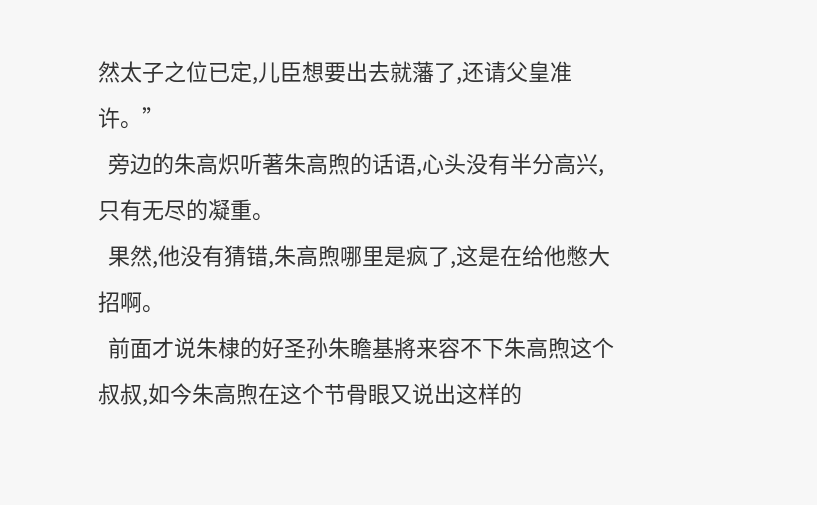然太子之位已定,儿臣想要出去就藩了,还请父皇准许。”
  旁边的朱高炽听著朱高煦的话语,心头没有半分高兴,只有无尽的凝重。
  果然,他没有猜错,朱高煦哪里是疯了,这是在给他憋大招啊。
  前面才说朱棣的好圣孙朱瞻基將来容不下朱高煦这个叔叔,如今朱高煦在这个节骨眼又说出这样的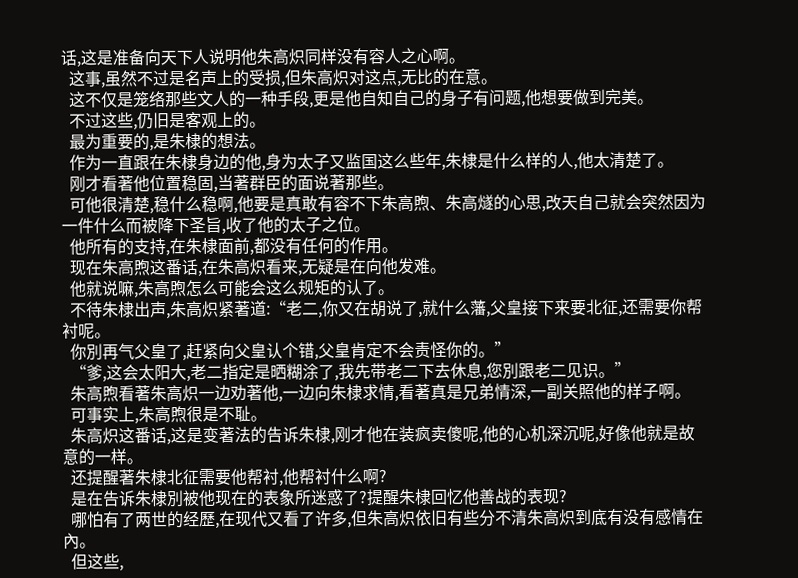话,这是准备向天下人说明他朱高炽同样没有容人之心啊。
  这事,虽然不过是名声上的受损,但朱高炽对这点,无比的在意。
  这不仅是笼络那些文人的一种手段,更是他自知自己的身子有问题,他想要做到完美。
  不过这些,仍旧是客观上的。
  最为重要的,是朱棣的想法。
  作为一直跟在朱棣身边的他,身为太子又监国这么些年,朱棣是什么样的人,他太清楚了。
  刚才看著他位置稳固,当著群臣的面说著那些。
  可他很清楚,稳什么稳啊,他要是真敢有容不下朱高煦、朱高燧的心思,改天自己就会突然因为一件什么而被降下圣旨,收了他的太子之位。
  他所有的支持,在朱棣面前,都没有任何的作用。
  现在朱高煦这番话,在朱高炽看来,无疑是在向他发难。
  他就说嘛,朱高煦怎么可能会这么规矩的认了。
  不待朱棣出声,朱高炽紧著道:“老二,你又在胡说了,就什么藩,父皇接下来要北征,还需要你帮衬呢。
  你別再气父皇了,赶紧向父皇认个错,父皇肯定不会责怪你的。”
  “爹,这会太阳大,老二指定是晒糊涂了,我先带老二下去休息,您別跟老二见识。”
  朱高煦看著朱高炽一边劝著他,一边向朱棣求情,看著真是兄弟情深,一副关照他的样子啊。
  可事实上,朱高煦很是不耻。
  朱高炽这番话,这是变著法的告诉朱棣,刚才他在装疯卖傻呢,他的心机深沉呢,好像他就是故意的一样。
  还提醒著朱棣北征需要他帮衬,他帮衬什么啊?
  是在告诉朱棣別被他现在的表象所迷惑了?提醒朱棣回忆他善战的表现?
  哪怕有了两世的经歷,在现代又看了许多,但朱高炽依旧有些分不清朱高炽到底有没有感情在內。
  但这些,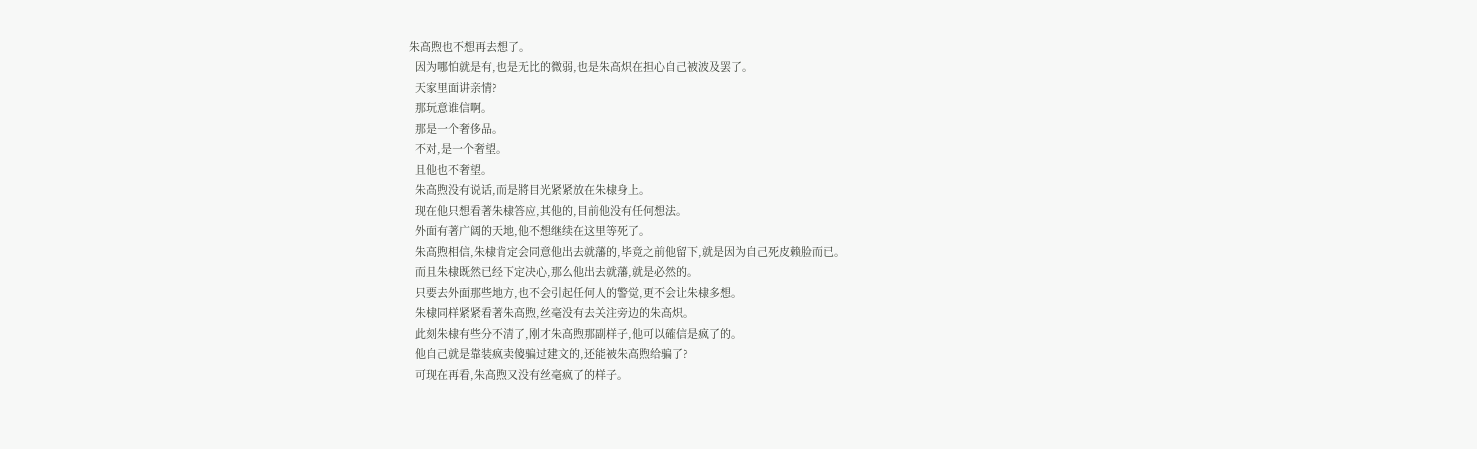朱高煦也不想再去想了。
  因为哪怕就是有,也是无比的微弱,也是朱高炽在担心自己被波及罢了。
  天家里面讲亲情?
  那玩意谁信啊。
  那是一个奢侈品。
  不对,是一个奢望。
  且他也不奢望。
  朱高煦没有说话,而是將目光紧紧放在朱棣身上。
  现在他只想看著朱棣答应,其他的,目前他没有任何想法。
  外面有著广阔的天地,他不想继续在这里等死了。
  朱高煦相信,朱棣肯定会同意他出去就藩的,毕竟之前他留下,就是因为自己死皮赖脸而已。
  而且朱棣既然已经下定决心,那么他出去就藩,就是必然的。
  只要去外面那些地方,也不会引起任何人的警觉,更不会让朱棣多想。
  朱棣同样紧紧看著朱高煦,丝毫没有去关注旁边的朱高炽。
  此刻朱棣有些分不清了,刚才朱高煦那副样子,他可以確信是疯了的。
  他自己就是靠装疯卖傻骗过建文的,还能被朱高煦给骗了?
  可现在再看,朱高煦又没有丝毫疯了的样子。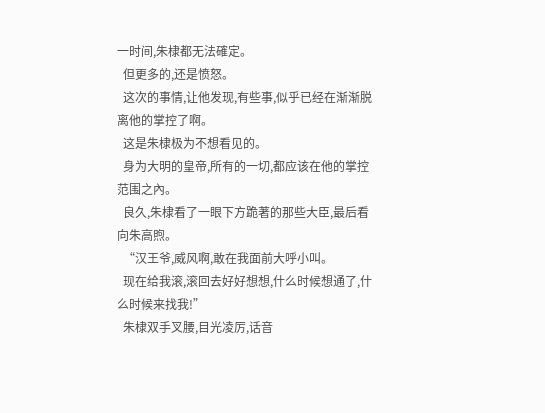一时间,朱棣都无法確定。
  但更多的,还是愤怒。
  这次的事情,让他发现,有些事,似乎已经在渐渐脱离他的掌控了啊。
  这是朱棣极为不想看见的。
  身为大明的皇帝,所有的一切,都应该在他的掌控范围之內。
  良久,朱棣看了一眼下方跪著的那些大臣,最后看向朱高煦。
  “汉王爷,威风啊,敢在我面前大呼小叫。
  现在给我滚,滚回去好好想想,什么时候想通了,什么时候来找我!”
  朱棣双手叉腰,目光凌厉,话音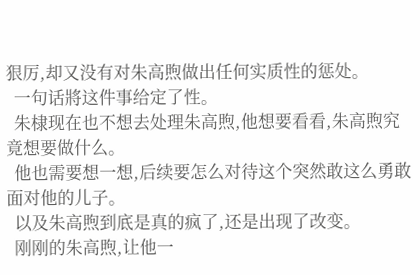狠厉,却又没有对朱高煦做出任何实质性的惩处。
  一句话將这件事给定了性。
  朱棣现在也不想去处理朱高煦,他想要看看,朱高煦究竟想要做什么。
  他也需要想一想,后续要怎么对待这个突然敢这么勇敢面对他的儿子。
  以及朱高煦到底是真的疯了,还是出现了改变。
  刚刚的朱高煦,让他一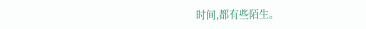时间,都有些陌生。